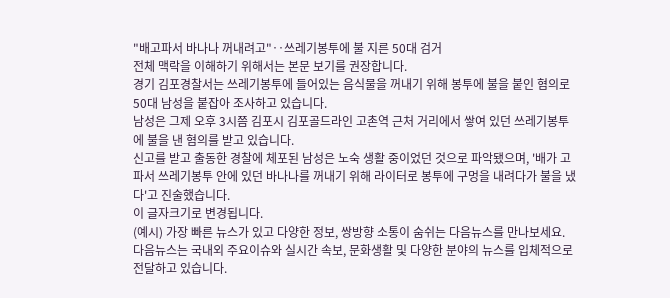"배고파서 바나나 꺼내려고"‥쓰레기봉투에 불 지른 50대 검거
전체 맥락을 이해하기 위해서는 본문 보기를 권장합니다.
경기 김포경찰서는 쓰레기봉투에 들어있는 음식물을 꺼내기 위해 봉투에 불을 붙인 혐의로 50대 남성을 붙잡아 조사하고 있습니다.
남성은 그제 오후 3시쯤 김포시 김포골드라인 고촌역 근처 거리에서 쌓여 있던 쓰레기봉투에 불을 낸 혐의를 받고 있습니다.
신고를 받고 출동한 경찰에 체포된 남성은 노숙 생활 중이었던 것으로 파악됐으며, '배가 고파서 쓰레기봉투 안에 있던 바나나를 꺼내기 위해 라이터로 봉투에 구멍을 내려다가 불을 냈다'고 진술했습니다.
이 글자크기로 변경됩니다.
(예시) 가장 빠른 뉴스가 있고 다양한 정보, 쌍방향 소통이 숨쉬는 다음뉴스를 만나보세요. 다음뉴스는 국내외 주요이슈와 실시간 속보, 문화생활 및 다양한 분야의 뉴스를 입체적으로 전달하고 있습니다.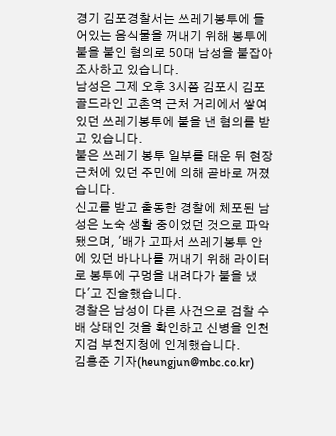경기 김포경찰서는 쓰레기봉투에 들어있는 음식물을 꺼내기 위해 봉투에 불을 붙인 혐의로 50대 남성을 붙잡아 조사하고 있습니다.
남성은 그제 오후 3시쯤 김포시 김포골드라인 고촌역 근처 거리에서 쌓여 있던 쓰레기봉투에 불을 낸 혐의를 받고 있습니다.
불은 쓰레기 봉투 일부를 태운 뒤 현장 근처에 있던 주민에 의해 곧바로 꺼졌습니다.
신고를 받고 출동한 경찰에 체포된 남성은 노숙 생활 중이었던 것으로 파악됐으며, '배가 고파서 쓰레기봉투 안에 있던 바나나를 꺼내기 위해 라이터로 봉투에 구멍을 내려다가 불을 냈다'고 진술했습니다.
경찰은 남성이 다른 사건으로 검찰 수배 상태인 것을 확인하고 신병을 인천지검 부천지청에 인계했습니다.
김흥준 기자(heungjun@mbc.co.kr)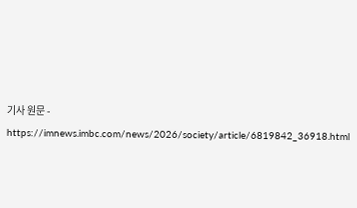기사 원문 - https://imnews.imbc.com/news/2026/society/article/6819842_36918.html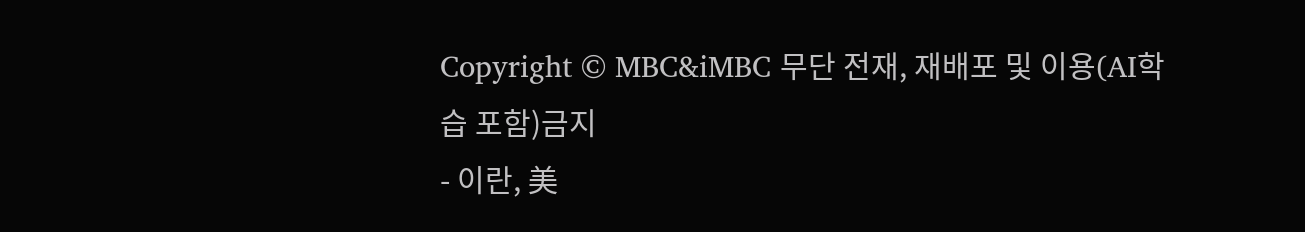Copyright © MBC&iMBC 무단 전재, 재배포 및 이용(AI학습 포함)금지
- 이란, 美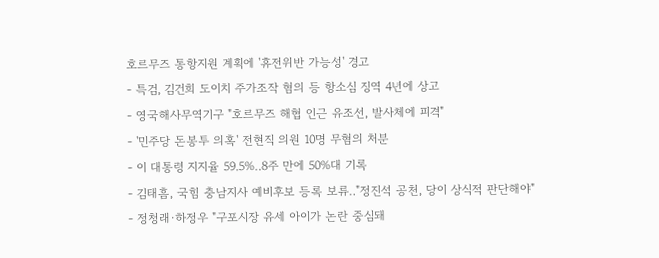호르무즈 통항지원 계획에 '휴전위반 가능성' 경고
- 특검, 김건희 도이치 주가조작 혐의 등 항소심 징역 4년에 상고
- 영국해사무역기구 "호르무즈 해협 인근 유조선, 발사체에 피격"
- '민주당 돈봉투 의혹' 전현직 의원 10명 무혐의 처분
- 이 대통령 지지율 59.5%‥8주 만에 50%대 기록
- 김태흠, 국힘 충남지사 예비후보 등록 보류‥"정진석 공천, 당이 상식적 판단해야"
- 정청래·하정우 "구포시장 유세 아이가 논란 중심돼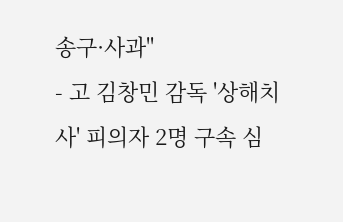송구·사과"
- 고 김창민 감독 '상해치사' 피의자 2명 구속 심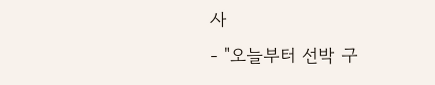사
- "오늘부터 선박 구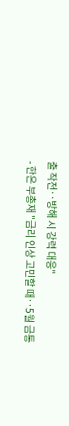출 작전‥방해 시 강력 대응"
- 한은 부총재 "금리 인상 고민할 때‥5월 금통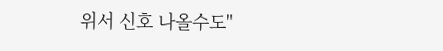위서 신호 나올수도"